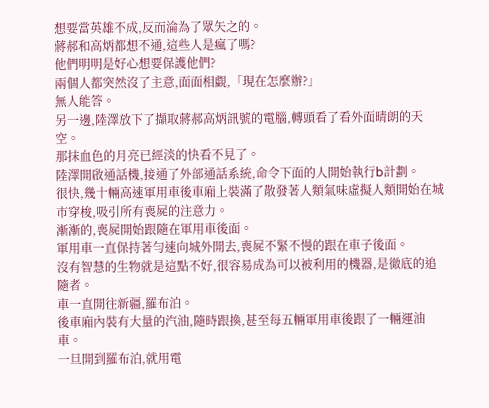想要當英雄不成,反而淪為了眾矢之的。
蔣郝和高炳都想不通,這些人是瘋了嗎?
他們明明是好心想要保護他們?
兩個人都突然沒了主意,面面相覷,「現在怎麼辦?」
無人能答。
另一邊,陸澤放下了擷取蔣郝高炳訊號的電腦,轉頭看了看外面晴朗的天空。
那抹血色的月亮已經淡的快看不見了。
陸澤開啟通話機,接通了外部通話系統,命令下面的人開始執行b計劃。
很快,幾十輛高速軍用車後車廂上裝滿了散發著人類氣味虛擬人類開始在城市穿梭,吸引所有喪屍的注意力。
漸漸的,喪屍開始跟隨在軍用車後面。
軍用車一直保持著勻速向城外開去,喪屍不緊不慢的跟在車子後面。
沒有智慧的生物就是這點不好,很容易成為可以被利用的機器,是徹底的追隨者。
車一直開往新疆,羅布泊。
後車廂內裝有大量的汽油,隨時跟換,甚至每五輛軍用車後跟了一輛運油車。
一旦開到羅布泊,就用電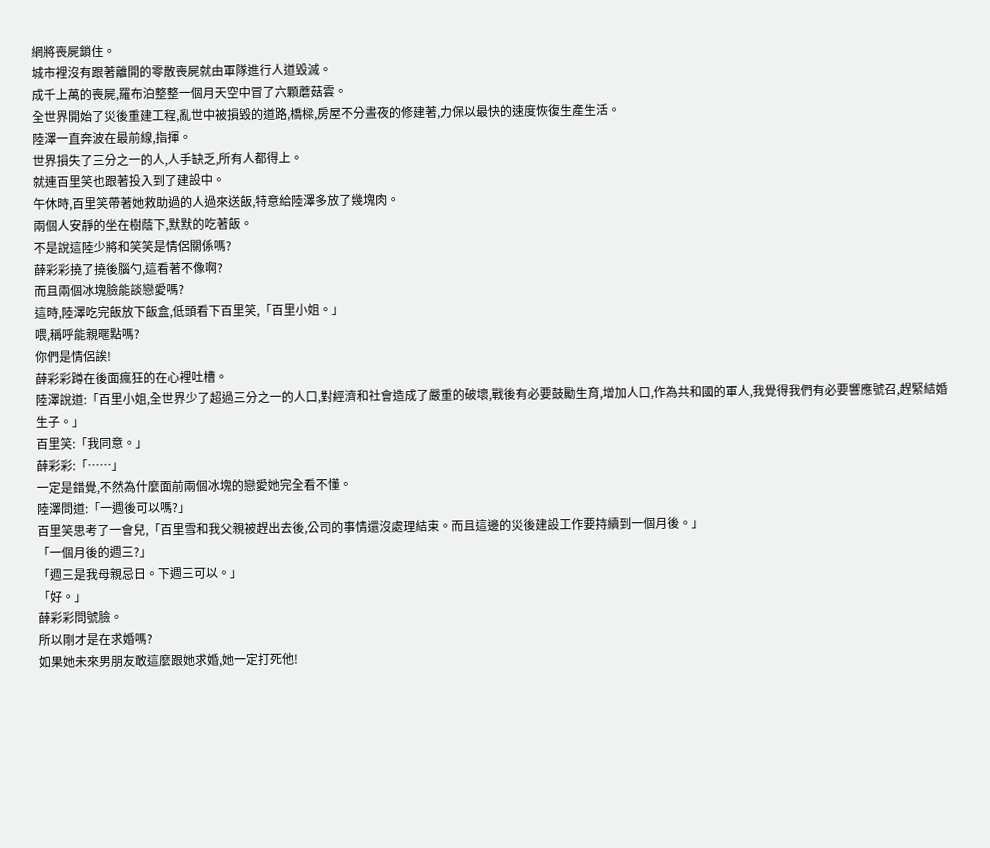網將喪屍鎖住。
城市裡沒有跟著離開的零散喪屍就由軍隊進行人道毀滅。
成千上萬的喪屍,羅布泊整整一個月天空中冒了六顆蘑菇雲。
全世界開始了災後重建工程,亂世中被損毀的道路,橋樑,房屋不分晝夜的修建著,力保以最快的速度恢復生產生活。
陸澤一直奔波在最前線,指揮。
世界損失了三分之一的人,人手缺乏,所有人都得上。
就連百里笑也跟著投入到了建設中。
午休時,百里笑帶著她救助過的人過來送飯,特意給陸澤多放了幾塊肉。
兩個人安靜的坐在樹蔭下,默默的吃著飯。
不是說這陸少將和笑笑是情侶關係嗎?
薛彩彩撓了撓後腦勺,這看著不像啊?
而且兩個冰塊臉能談戀愛嗎?
這時,陸澤吃完飯放下飯盒,低頭看下百里笑,「百里小姐。」
喂,稱呼能親暱點嗎?
你們是情侶誒!
薛彩彩蹲在後面瘋狂的在心裡吐槽。
陸澤說道:「百里小姐,全世界少了超過三分之一的人口,對經濟和社會造成了嚴重的破壞,戰後有必要鼓勵生育,增加人口,作為共和國的軍人,我覺得我們有必要響應號召,趕緊結婚生子。」
百里笑:「我同意。」
薛彩彩:「……」
一定是錯覺,不然為什麼面前兩個冰塊的戀愛她完全看不懂。
陸澤問道:「一週後可以嗎?」
百里笑思考了一會兒,「百里雪和我父親被趕出去後,公司的事情還沒處理結束。而且這邊的災後建設工作要持續到一個月後。」
「一個月後的週三?」
「週三是我母親忌日。下週三可以。」
「好。」
薛彩彩問號臉。
所以剛才是在求婚嗎?
如果她未來男朋友敢這麼跟她求婚,她一定打死他!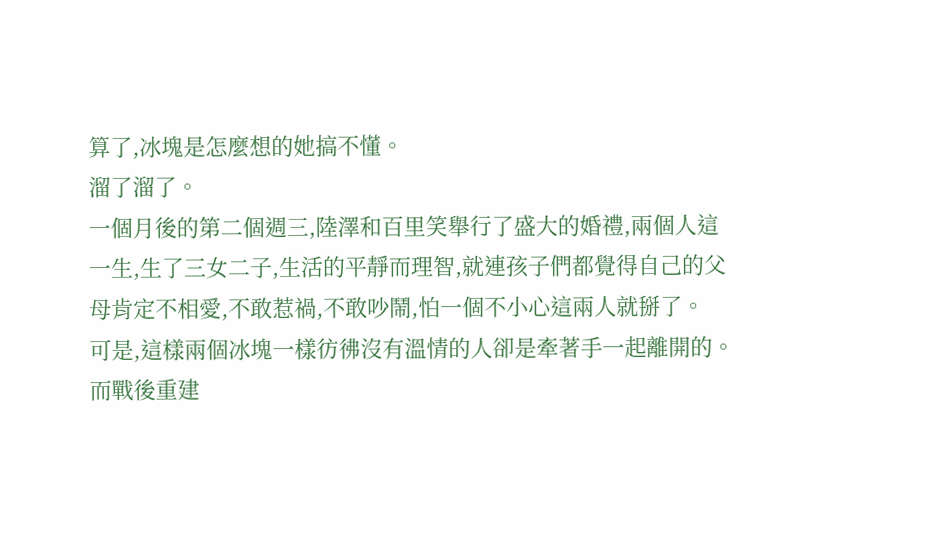算了,冰塊是怎麼想的她搞不懂。
溜了溜了。
一個月後的第二個週三,陸澤和百里笑舉行了盛大的婚禮,兩個人這一生,生了三女二子,生活的平靜而理智,就連孩子們都覺得自己的父母肯定不相愛,不敢惹禍,不敢吵鬧,怕一個不小心這兩人就掰了。
可是,這樣兩個冰塊一樣彷彿沒有溫情的人卻是牽著手一起離開的。
而戰後重建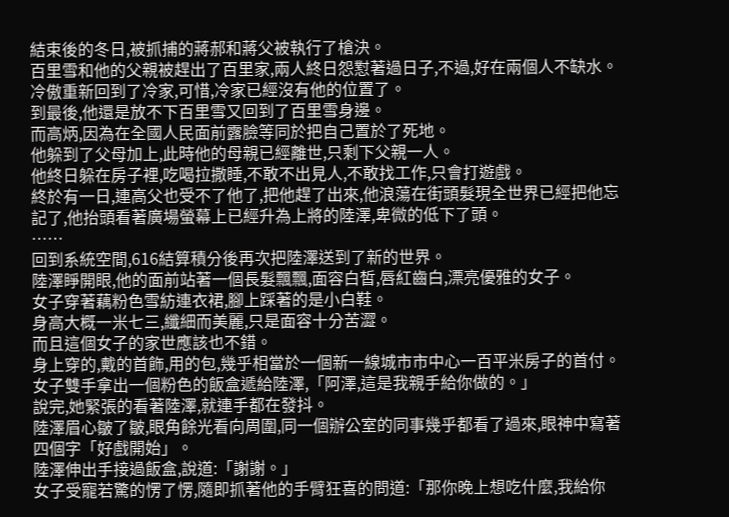結束後的冬日,被抓捕的蔣郝和蔣父被執行了槍決。
百里雪和他的父親被趕出了百里家,兩人終日怨懟著過日子,不過,好在兩個人不缺水。
冷傲重新回到了冷家,可惜,冷家已經沒有他的位置了。
到最後,他還是放不下百里雪又回到了百里雪身邊。
而高炳,因為在全國人民面前露臉等同於把自己置於了死地。
他躲到了父母加上,此時他的母親已經離世,只剩下父親一人。
他終日躲在房子裡,吃喝拉撒睡,不敢不出見人,不敢找工作,只會打遊戲。
終於有一日,連高父也受不了他了,把他趕了出來,他浪蕩在街頭髮現全世界已經把他忘記了,他抬頭看著廣場螢幕上已經升為上將的陸澤,卑微的低下了頭。
……
回到系統空間,616結算積分後再次把陸澤送到了新的世界。
陸澤睜開眼,他的面前站著一個長髮飄飄,面容白皙,唇紅齒白,漂亮優雅的女子。
女子穿著藕粉色雪紡連衣裙,腳上踩著的是小白鞋。
身高大概一米七三,纖細而美麗,只是面容十分苦澀。
而且這個女子的家世應該也不錯。
身上穿的,戴的首飾,用的包,幾乎相當於一個新一線城市市中心一百平米房子的首付。
女子雙手拿出一個粉色的飯盒遞給陸澤,「阿澤,這是我親手給你做的。」
說完,她緊張的看著陸澤,就連手都在發抖。
陸澤眉心皺了皺,眼角餘光看向周圍,同一個辦公室的同事幾乎都看了過來,眼神中寫著四個字「好戲開始」。
陸澤伸出手接過飯盒,說道:「謝謝。」
女子受寵若驚的愣了愣,隨即抓著他的手臂狂喜的問道:「那你晚上想吃什麼,我給你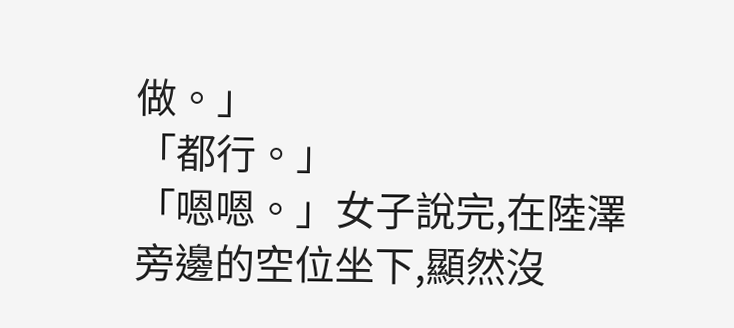做。」
「都行。」
「嗯嗯。」女子說完,在陸澤旁邊的空位坐下,顯然沒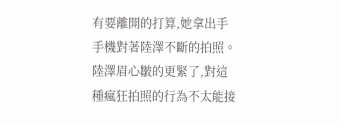有要離開的打算,她拿出手手機對著陸澤不斷的拍照。
陸澤眉心皺的更緊了,對這種瘋狂拍照的行為不太能接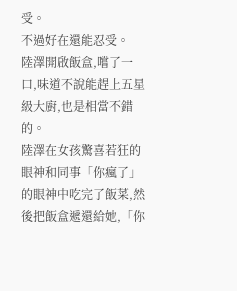受。
不過好在還能忍受。
陸澤開啟飯盒,嚐了一口,味道不說能趕上五星級大廚,也是相當不錯的。
陸澤在女孩驚喜若狂的眼神和同事「你瘋了」的眼神中吃完了飯菜,然後把飯盒遞還給她,「你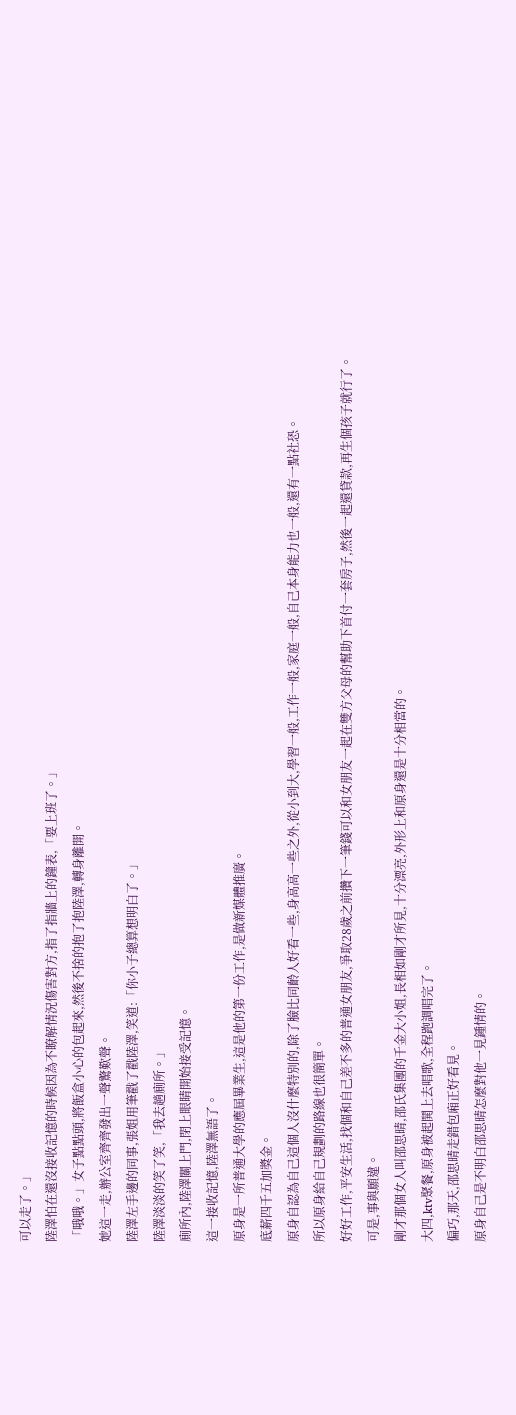可以走了。」
陸澤怕在還沒接收記憶的時候因為不瞭解情況傷害對方,指了指牆上的鐘表,「要上班了。」
「哦哦。」女子點點頭,將飯盒小心的包起來,然後不捨的抱了抱陸澤,轉身離開。
她這一走,辦公室齊齊發出一聲驚歎聲。
陸澤左手邊的同事,張姐用筆戳了戳陸澤,笑道:「你小子總算想明白了。」
陸澤淡淡的笑了笑,「我去趟廁所。」
廁所內,陸澤關上門,閉上眼睛開始接受記憶。
這一接收記憶,陸澤無語了。
原身是一所普通大學的應屆畢業生,這是他的第一份工作,是做新媒體推廣。
底薪四千五加獎金。
原身自認為自己這個人沒什麼特別的,除了臉比同齡人好看一些,身高高一些之外,從小到大,學習一般,工作一般,家庭一般,自己本身能力也一般,還有一點社恐。
所以原身給自己規劃的路線也很簡單。
好好工作,平安生活,找個和自己差不多的普通女朋友,爭取28歲之前攢下一筆錢可以和女朋友一起在雙方父母的幫助下首付一套房子,然後一起還貸款,再生個孩子就行了。
可是,事與願違。
剛才那個女人叫邵思晴,邵氏集團的千金大小姐,長相如剛才所見,十分漂亮,外形上和原身還是十分相當的。
大四,ktv聚餐,原身被起鬨上去唱歌,全程跑調唱完了。
偏巧,那天,邵思晴走錯包廂正好看見。
原身自己是不明白邵思晴怎麼對他一見鍾情的。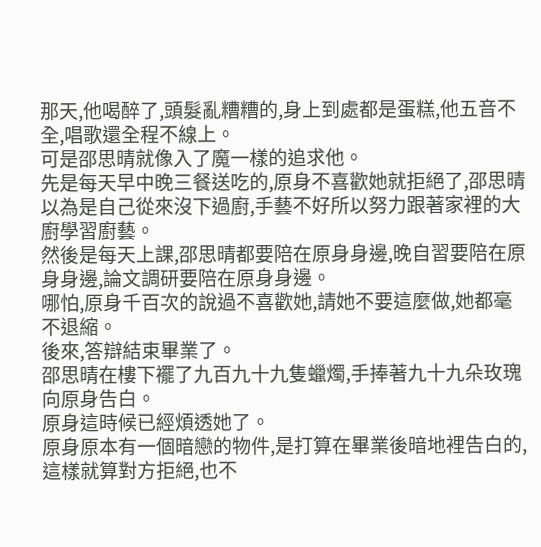那天,他喝醉了,頭髮亂糟糟的,身上到處都是蛋糕,他五音不全,唱歌還全程不線上。
可是邵思晴就像入了魔一樣的追求他。
先是每天早中晚三餐送吃的,原身不喜歡她就拒絕了,邵思晴以為是自己從來沒下過廚,手藝不好所以努力跟著家裡的大廚學習廚藝。
然後是每天上課,邵思晴都要陪在原身身邊,晚自習要陪在原身身邊,論文調研要陪在原身身邊。
哪怕,原身千百次的說過不喜歡她,請她不要這麼做,她都毫不退縮。
後來,答辯結束畢業了。
邵思晴在樓下襬了九百九十九隻蠟燭,手捧著九十九朵玫瑰向原身告白。
原身這時候已經煩透她了。
原身原本有一個暗戀的物件,是打算在畢業後暗地裡告白的,這樣就算對方拒絕,也不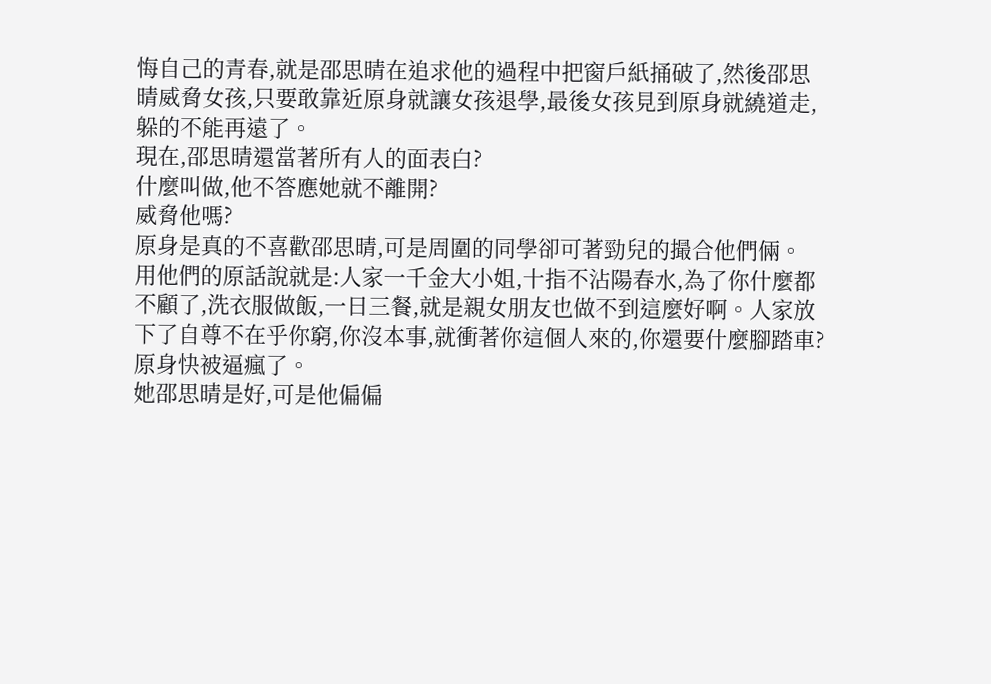悔自己的青春,就是邵思晴在追求他的過程中把窗戶紙捅破了,然後邵思晴威脅女孩,只要敢靠近原身就讓女孩退學,最後女孩見到原身就繞道走,躲的不能再遠了。
現在,邵思晴還當著所有人的面表白?
什麼叫做,他不答應她就不離開?
威脅他嗎?
原身是真的不喜歡邵思晴,可是周圍的同學卻可著勁兒的撮合他們倆。
用他們的原話說就是:人家一千金大小姐,十指不沾陽春水,為了你什麼都不顧了,洗衣服做飯,一日三餐,就是親女朋友也做不到這麼好啊。人家放下了自尊不在乎你窮,你沒本事,就衝著你這個人來的,你還要什麼腳踏車?
原身快被逼瘋了。
她邵思晴是好,可是他偏偏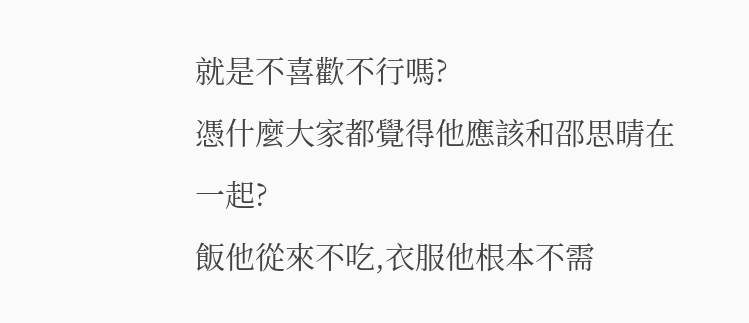就是不喜歡不行嗎?
憑什麼大家都覺得他應該和邵思晴在一起?
飯他從來不吃,衣服他根本不需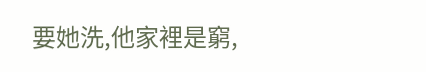要她洗,他家裡是窮,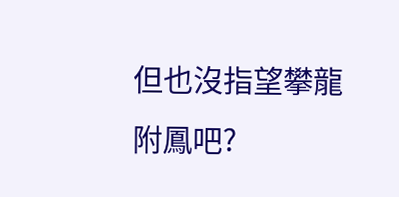但也沒指望攀龍附鳳吧?